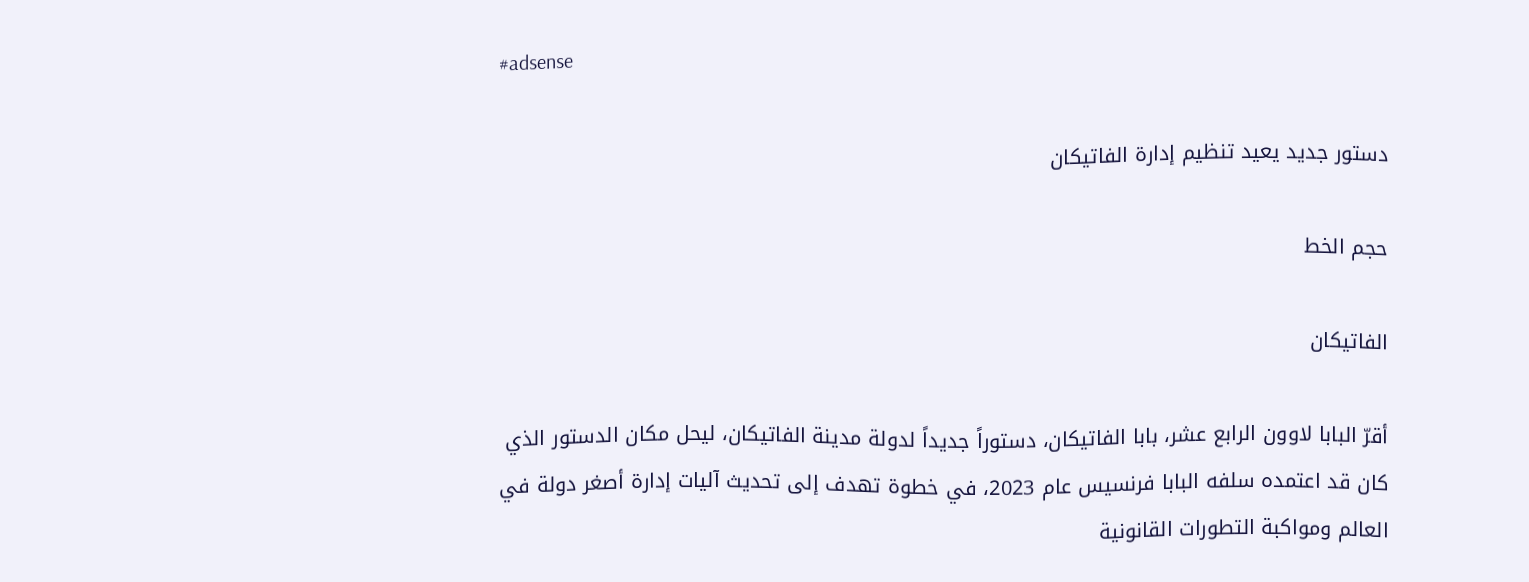#adsense

دستور جديد يعيد تنظيم إدارة الفاتيكان

حجم الخط

الفاتيكان

أقرّ البابا لاوون الرابع عشر، بابا الفاتيكان، دستوراً جديداً لدولة مدينة الفاتيكان، ليحل مكان الدستور الذي كان قد اعتمده سلفه البابا فرنسيس عام 2023، في خطوة تهدف إلى تحديث آليات إدارة أصغر دولة في العالم ومواكبة التطورات القانونية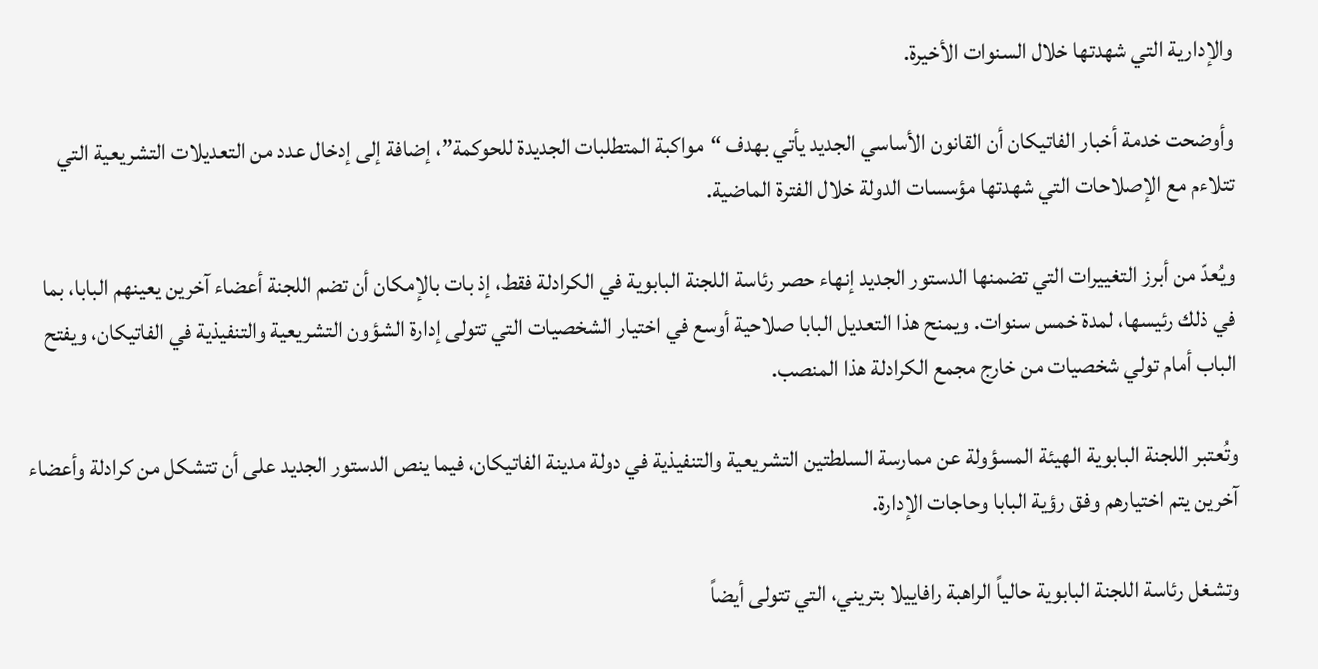والإدارية التي شهدتها خلال السنوات الأخيرة.

وأوضحت خدمة أخبار الفاتيكان أن القانون الأساسي الجديد يأتي بهدف “مواكبة المتطلبات الجديدة للحوكمة”، إضافة إلى إدخال عدد من التعديلات التشريعية التي تتلاءم مع الإصلاحات التي شهدتها مؤسسات الدولة خلال الفترة الماضية.

ويُعدّ من أبرز التغييرات التي تضمنها الدستور الجديد إنهاء حصر رئاسة اللجنة البابوية في الكرادلة فقط، إذ بات بالإمكان أن تضم اللجنة أعضاء آخرين يعينهم البابا، بما في ذلك رئيسها، لمدة خمس سنوات. ويمنح هذا التعديل البابا صلاحية أوسع في اختيار الشخصيات التي تتولى إدارة الشؤون التشريعية والتنفيذية في الفاتيكان، ويفتح الباب أمام تولي شخصيات من خارج مجمع الكرادلة هذا المنصب.

وتُعتبر اللجنة البابوية الهيئة المسؤولة عن ممارسة السلطتين التشريعية والتنفيذية في دولة مدينة الفاتيكان، فيما ينص الدستور الجديد على أن تتشكل من كرادلة وأعضاء آخرين يتم اختيارهم وفق رؤية البابا وحاجات الإدارة.

وتشغل رئاسة اللجنة البابوية حالياً الراهبة رافاييلا بتريني، التي تتولى أيضاً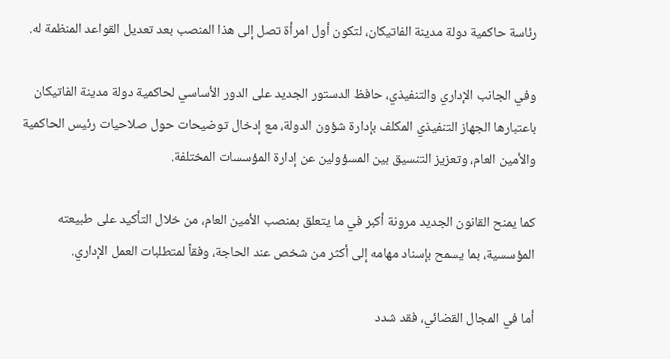رئاسة حاكمية دولة مدينة الفاتيكان، لتكون أول امرأة تصل إلى هذا المنصب بعد تعديل القواعد المنظمة له.

وفي الجانب الإداري والتنفيذي، حافظ الدستور الجديد على الدور الأساسي لحاكمية دولة مدينة الفاتيكان باعتبارها الجهاز التنفيذي المكلف بإدارة شؤون الدولة، مع إدخال توضيحات حول صلاحيات رئيس الحاكمية والأمين العام، وتعزيز التنسيق بين المسؤولين عن إدارة المؤسسات المختلفة.

كما يمنح القانون الجديد مرونة أكبر في ما يتعلق بمنصب الأمين العام، من خلال التأكيد على طبيعته المؤسسية، بما يسمح بإسناد مهامه إلى أكثر من شخص عند الحاجة، وفقاً لمتطلبات العمل الإداري.

أما في المجال القضائي، فقد شدد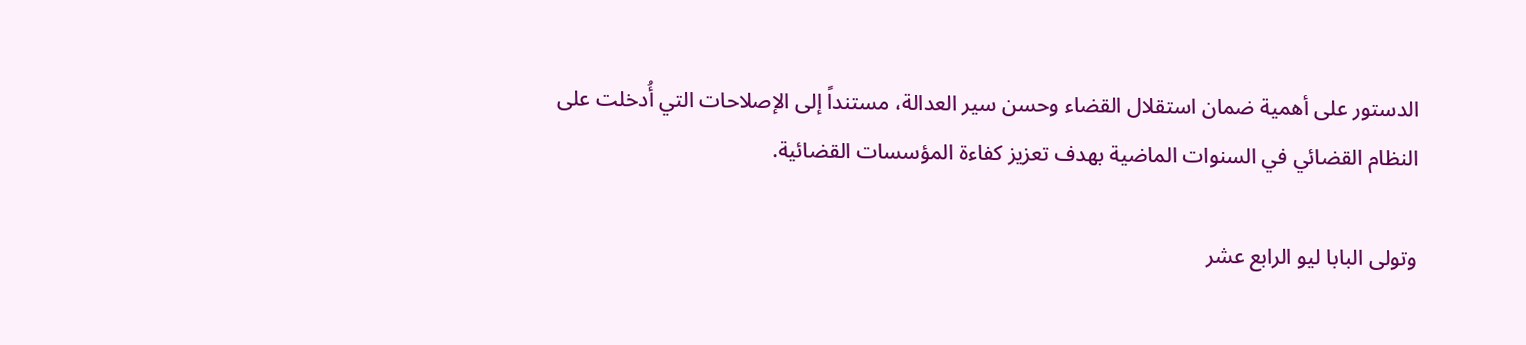الدستور على أهمية ضمان استقلال القضاء وحسن سير العدالة، مستنداً إلى الإصلاحات التي أُدخلت على النظام القضائي في السنوات الماضية بهدف تعزيز كفاءة المؤسسات القضائية.

وتولى البابا ليو الرابع عشر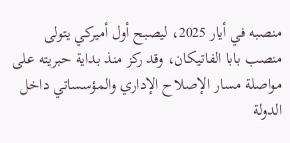منصبه في أيار 2025، ليصبح أول أميركي يتولى منصب بابا الفاتيكان، وقد ركز منذ بداية حبريته على مواصلة مسار الإصلاح الإداري والمؤسساتي داخل الدولة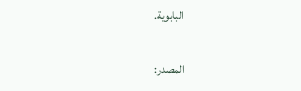البابوية.

المصدر: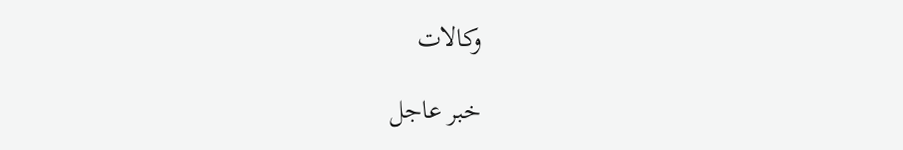وكالات

خبر عاجل